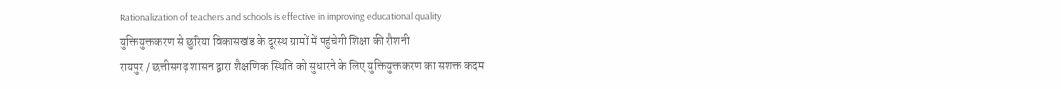Rationalization of teachers and schools is effective in improving educational quality
युक्तियुक्तकरण से छुरिया विकासखंड के दूरस्थ ग्रामों में पहुंचेगी शिक्षा की रौशनी
रायपुर / छत्तीसगढ़ शासन द्वारा शैक्षणिक स्थिति को सुधारने के लिए युक्तियुक्तकरण का सशक्त कदम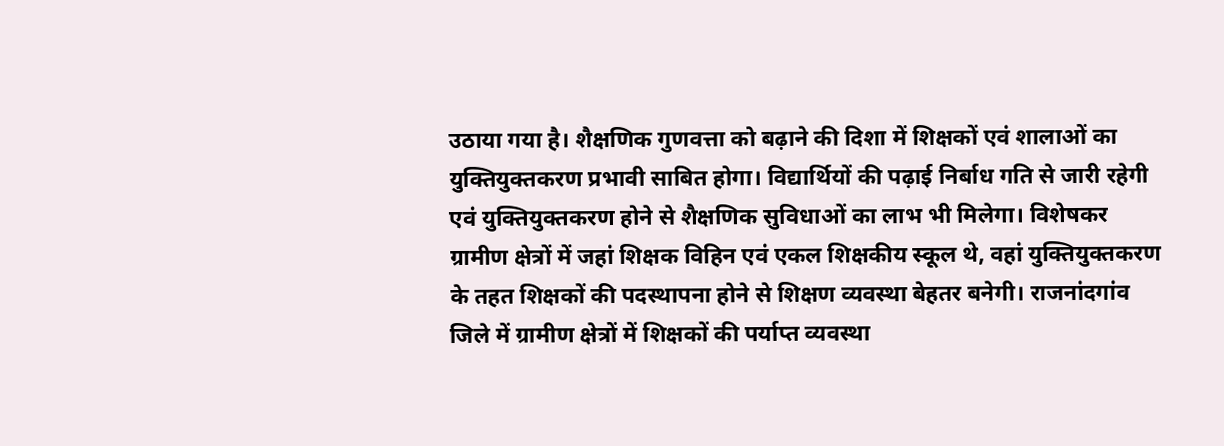उठाया गया है। शैक्षणिक गुणवत्ता को बढ़ाने की दिशा में शिक्षकों एवं शालाओं का युक्तियुक्तकरण प्रभावी साबित होगा। विद्यार्थियों की पढ़ाई निर्बाध गति से जारी रहेगी एवं युक्तियुक्तकरण होने से शैक्षणिक सुविधाओं का लाभ भी मिलेगा। विशेषकर ग्रामीण क्षेत्रों में जहां शिक्षक विहिन एवं एकल शिक्षकीय स्कूल थे, वहां युक्तियुक्तकरण के तहत शिक्षकों की पदस्थापना होने से शिक्षण व्यवस्था बेहतर बनेगी। राजनांदगांव जिले में ग्रामीण क्षेत्रों में शिक्षकों की पर्याप्त व्यवस्था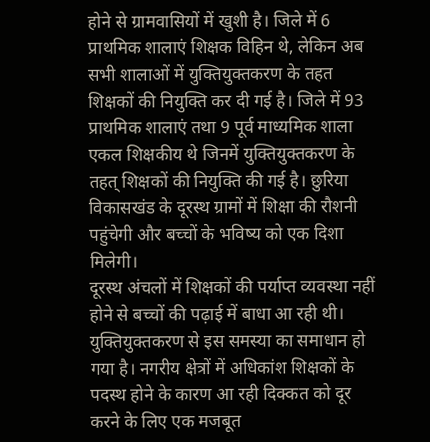होने से ग्रामवासियों में खुशी है। जिले में 6 प्राथमिक शालाएं शिक्षक विहिन थे, लेकिन अब सभी शालाओं में युक्तियुक्तकरण के तहत शिक्षकों की नियुक्ति कर दी गई है। जिले में 93 प्राथमिक शालाएं तथा 9 पूर्व माध्यमिक शाला एकल शिक्षकीय थे जिनमें युक्तियुक्तकरण के तहत् शिक्षकों की नियुक्ति की गई है। छुरिया विकासखंड के दूरस्थ ग्रामों में शिक्षा की रौशनी पहुंचेगी और बच्चों के भविष्य को एक दिशा मिलेगी।
दूरस्थ अंचलों में शिक्षकों की पर्याप्त व्यवस्था नहीं होने से बच्चों की पढ़ाई में बाधा आ रही थी। युक्तियुक्तकरण से इस समस्या का समाधान हो गया है। नगरीय क्षेत्रों में अधिकांश शिक्षकों के पदस्थ होने के कारण आ रही दिक्कत को दूर करने के लिए एक मजबूत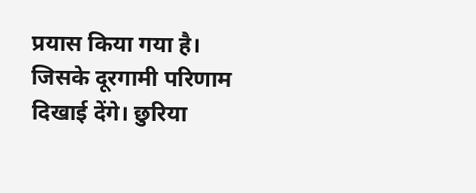प्रयास किया गया है। जिसके दूरगामी परिणाम दिखाई देंगे। छुरिया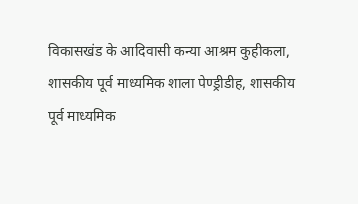विकासखंड के आदिवासी कन्या आश्रम कुहीकला, शासकीय पूर्व माध्यमिक शाला पेण्ड्रीडीह, शासकीय पूर्व माध्यमिक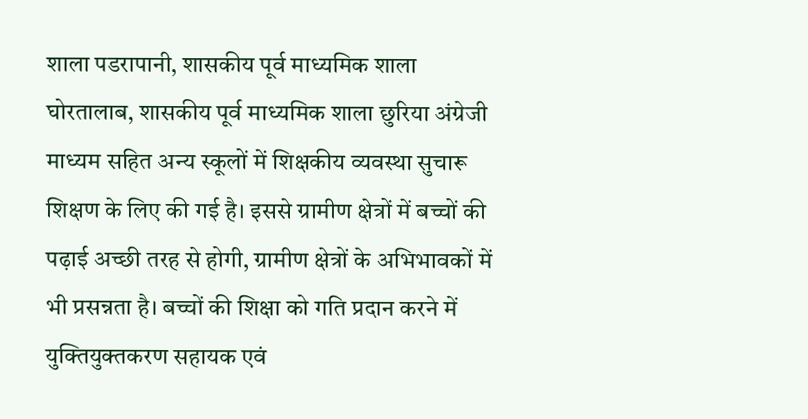शाला पडरापानी, शासकीय पूर्व माध्यमिक शाला घोरतालाब, शासकीय पूर्व माध्यमिक शाला छुरिया अंग्रेजी माध्यम सहित अन्य स्कूलों में शिक्षकीय व्यवस्था सुचारू शिक्षण के लिए की गई है। इससे ग्रामीण क्षेत्रों में बच्चों की पढ़ाई अच्छी तरह से होगी, ग्रामीण क्षेत्रों के अभिभावकों में भी प्रसन्नता है। बच्चों की शिक्षा को गति प्रदान करने में युक्तियुक्तकरण सहायक एवं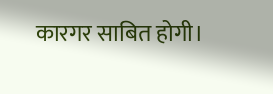कारगर साबित होगी।